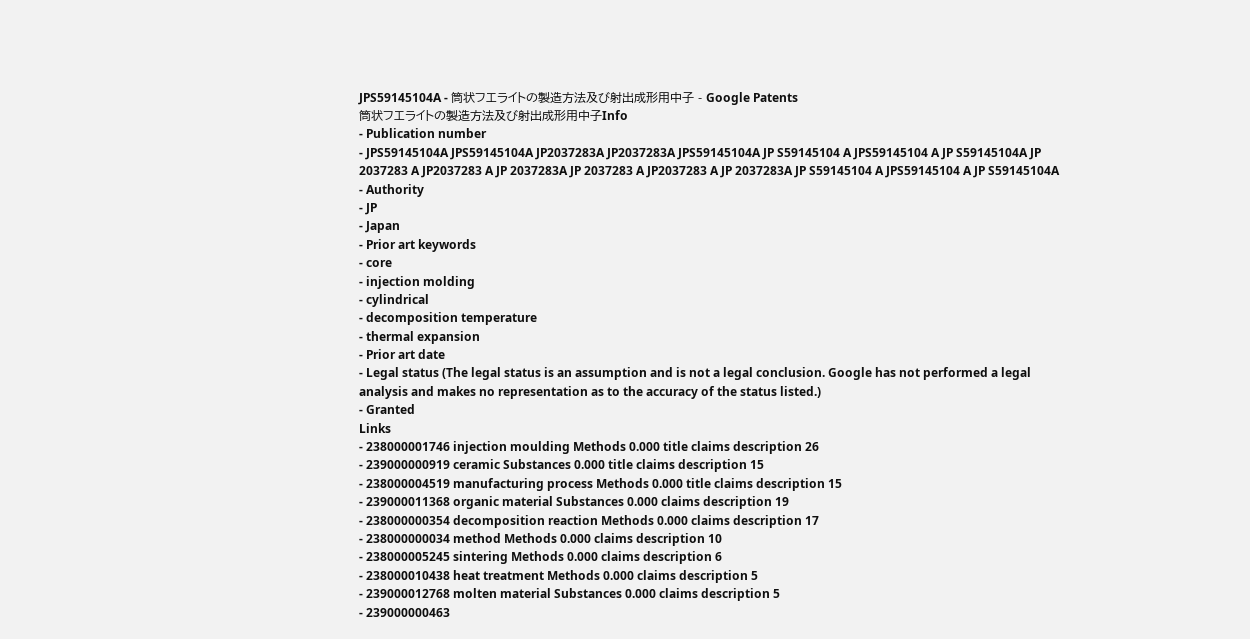JPS59145104A - 筒状フエライトの製造方法及び射出成形用中子 - Google Patents
筒状フエライトの製造方法及び射出成形用中子Info
- Publication number
- JPS59145104A JPS59145104A JP2037283A JP2037283A JPS59145104A JP S59145104 A JPS59145104 A JP S59145104A JP 2037283 A JP2037283 A JP 2037283A JP 2037283 A JP2037283 A JP 2037283A JP S59145104 A JPS59145104 A JP S59145104A
- Authority
- JP
- Japan
- Prior art keywords
- core
- injection molding
- cylindrical
- decomposition temperature
- thermal expansion
- Prior art date
- Legal status (The legal status is an assumption and is not a legal conclusion. Google has not performed a legal analysis and makes no representation as to the accuracy of the status listed.)
- Granted
Links
- 238000001746 injection moulding Methods 0.000 title claims description 26
- 239000000919 ceramic Substances 0.000 title claims description 15
- 238000004519 manufacturing process Methods 0.000 title claims description 15
- 239000011368 organic material Substances 0.000 claims description 19
- 238000000354 decomposition reaction Methods 0.000 claims description 17
- 238000000034 method Methods 0.000 claims description 10
- 238000005245 sintering Methods 0.000 claims description 6
- 238000010438 heat treatment Methods 0.000 claims description 5
- 239000012768 molten material Substances 0.000 claims description 5
- 239000000463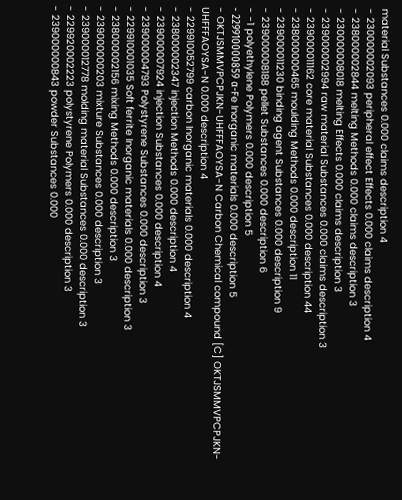material Substances 0.000 claims description 4
- 230000002093 peripheral effect Effects 0.000 claims description 4
- 238000002844 melting Methods 0.000 claims description 3
- 230000008018 melting Effects 0.000 claims description 3
- 239000002994 raw material Substances 0.000 claims description 3
- 239000011162 core material Substances 0.000 description 44
- 238000000465 moulding Methods 0.000 description 11
- 239000011230 binding agent Substances 0.000 description 9
- 239000008188 pellet Substances 0.000 description 6
- -1 polyethylene Polymers 0.000 description 5
- 229910000859 α-Fe Inorganic materials 0.000 description 5
- OKTJSMMVPCPJKN-UHFFFAOYSA-N Carbon Chemical compound [C] OKTJSMMVPCPJKN-UHFFFAOYSA-N 0.000 description 4
- 229910052799 carbon Inorganic materials 0.000 description 4
- 238000002347 injection Methods 0.000 description 4
- 239000007924 injection Substances 0.000 description 4
- 239000004793 Polystyrene Substances 0.000 description 3
- 229910001035 Soft ferrite Inorganic materials 0.000 description 3
- 238000002156 mixing Methods 0.000 description 3
- 239000000203 mixture Substances 0.000 description 3
- 239000012778 molding material Substances 0.000 description 3
- 229920002223 polystyrene Polymers 0.000 description 3
- 239000000843 powder Substances 0.000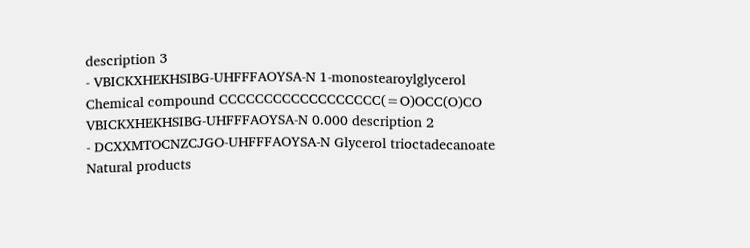description 3
- VBICKXHEKHSIBG-UHFFFAOYSA-N 1-monostearoylglycerol Chemical compound CCCCCCCCCCCCCCCCCC(=O)OCC(O)CO VBICKXHEKHSIBG-UHFFFAOYSA-N 0.000 description 2
- DCXXMTOCNZCJGO-UHFFFAOYSA-N Glycerol trioctadecanoate Natural products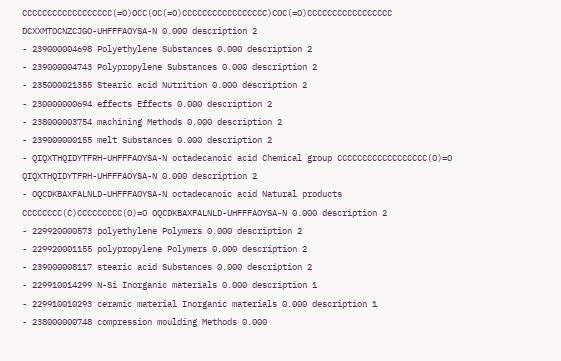CCCCCCCCCCCCCCCCCC(=O)OCC(OC(=O)CCCCCCCCCCCCCCCCC)COC(=O)CCCCCCCCCCCCCCCCC DCXXMTOCNZCJGO-UHFFFAOYSA-N 0.000 description 2
- 239000004698 Polyethylene Substances 0.000 description 2
- 239000004743 Polypropylene Substances 0.000 description 2
- 235000021355 Stearic acid Nutrition 0.000 description 2
- 230000000694 effects Effects 0.000 description 2
- 238000003754 machining Methods 0.000 description 2
- 239000000155 melt Substances 0.000 description 2
- QIQXTHQIDYTFRH-UHFFFAOYSA-N octadecanoic acid Chemical group CCCCCCCCCCCCCCCCCC(O)=O QIQXTHQIDYTFRH-UHFFFAOYSA-N 0.000 description 2
- OQCDKBAXFALNLD-UHFFFAOYSA-N octadecanoic acid Natural products CCCCCCCC(C)CCCCCCCCC(O)=O OQCDKBAXFALNLD-UHFFFAOYSA-N 0.000 description 2
- 229920000573 polyethylene Polymers 0.000 description 2
- 229920001155 polypropylene Polymers 0.000 description 2
- 239000008117 stearic acid Substances 0.000 description 2
- 229910014299 N-Si Inorganic materials 0.000 description 1
- 229910010293 ceramic material Inorganic materials 0.000 description 1
- 238000000748 compression moulding Methods 0.000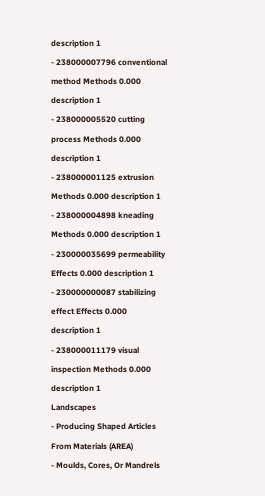description 1
- 238000007796 conventional method Methods 0.000 description 1
- 238000005520 cutting process Methods 0.000 description 1
- 238000001125 extrusion Methods 0.000 description 1
- 238000004898 kneading Methods 0.000 description 1
- 230000035699 permeability Effects 0.000 description 1
- 230000000087 stabilizing effect Effects 0.000 description 1
- 238000011179 visual inspection Methods 0.000 description 1
Landscapes
- Producing Shaped Articles From Materials (AREA)
- Moulds, Cores, Or Mandrels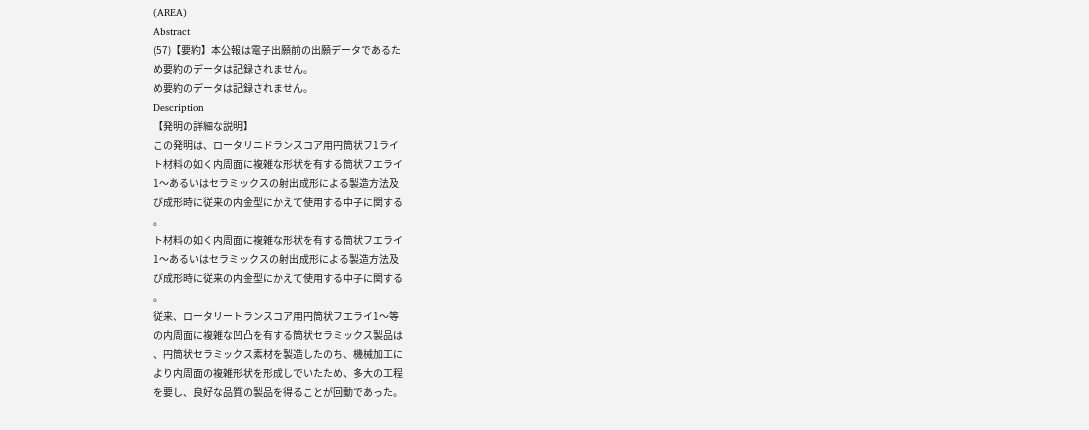(AREA)
Abstract
(57)【要約】本公報は電子出願前の出願データであるた
め要約のデータは記録されません。
め要約のデータは記録されません。
Description
【発明の詳細な説明】
この発明は、ロータリニドランスコア用円筒状フ1ライ
ト材料の如く内周面に複雑な形状を有する筒状フエライ
1〜あるいはセラミックスの射出成形による製造方法及
び成形時に従来の内金型にかえて使用する中子に関する
。
ト材料の如く内周面に複雑な形状を有する筒状フエライ
1〜あるいはセラミックスの射出成形による製造方法及
び成形時に従来の内金型にかえて使用する中子に関する
。
従来、ロータリートランスコア用円筒状フエライ1〜等
の内周面に複雑な凹凸を有する筒状セラミックス製品は
、円筒状セラミックス素材を製造したのち、機械加工に
より内周面の複雑形状を形成しでいたため、多大の工程
を要し、良好な品質の製品を得ることが回動であった。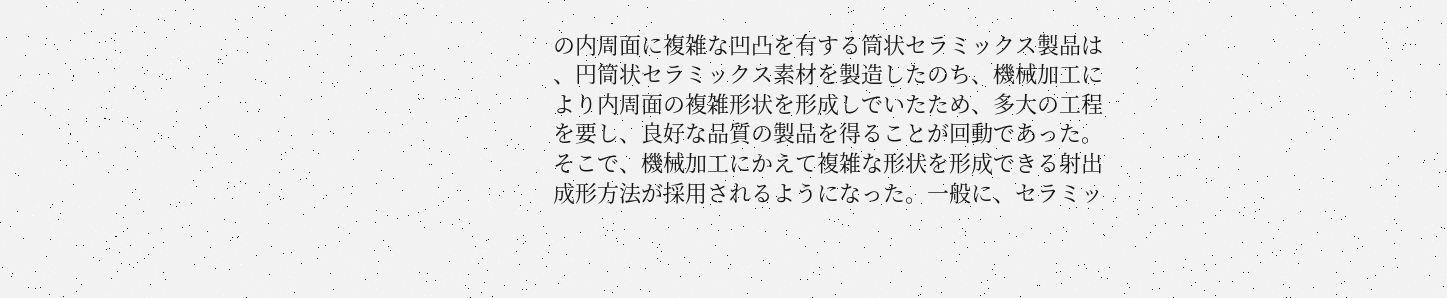の内周面に複雑な凹凸を有する筒状セラミックス製品は
、円筒状セラミックス素材を製造したのち、機械加工に
より内周面の複雑形状を形成しでいたため、多大の工程
を要し、良好な品質の製品を得ることが回動であった。
そこで、機械加工にかえて複雑な形状を形成できる射出
成形方法が採用されるようになった。一般に、セラミッ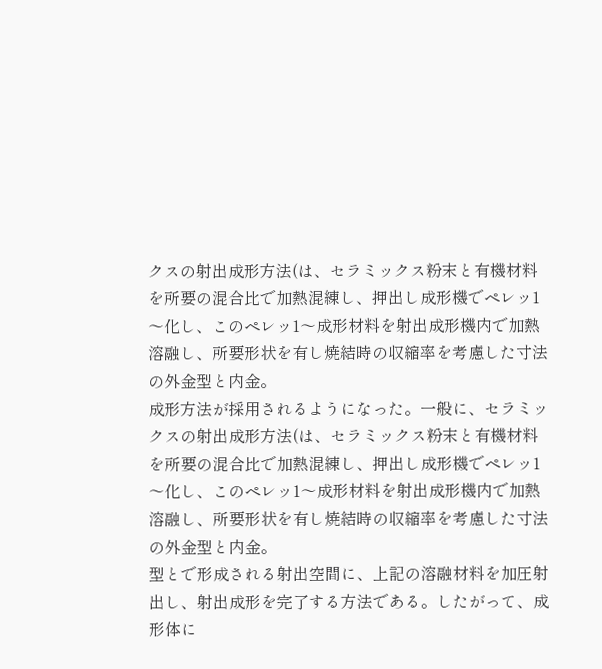クスの射出成形方法(は、セラミックス粉末と有機材料
を所要の混合比で加熱混練し、押出し成形機でペレッ1
〜化し、このペレッ1〜成形材料を射出成形機内で加熱
溶融し、所要形状を有し焼結時の収縮率を考慮した寸法
の外金型と内金。
成形方法が採用されるようになった。一般に、セラミッ
クスの射出成形方法(は、セラミックス粉末と有機材料
を所要の混合比で加熱混練し、押出し成形機でペレッ1
〜化し、このペレッ1〜成形材料を射出成形機内で加熱
溶融し、所要形状を有し焼結時の収縮率を考慮した寸法
の外金型と内金。
型とで形成される射出空間に、上記の溶融材料を加圧射
出し、射出成形を完了する方法である。したがって、成
形体に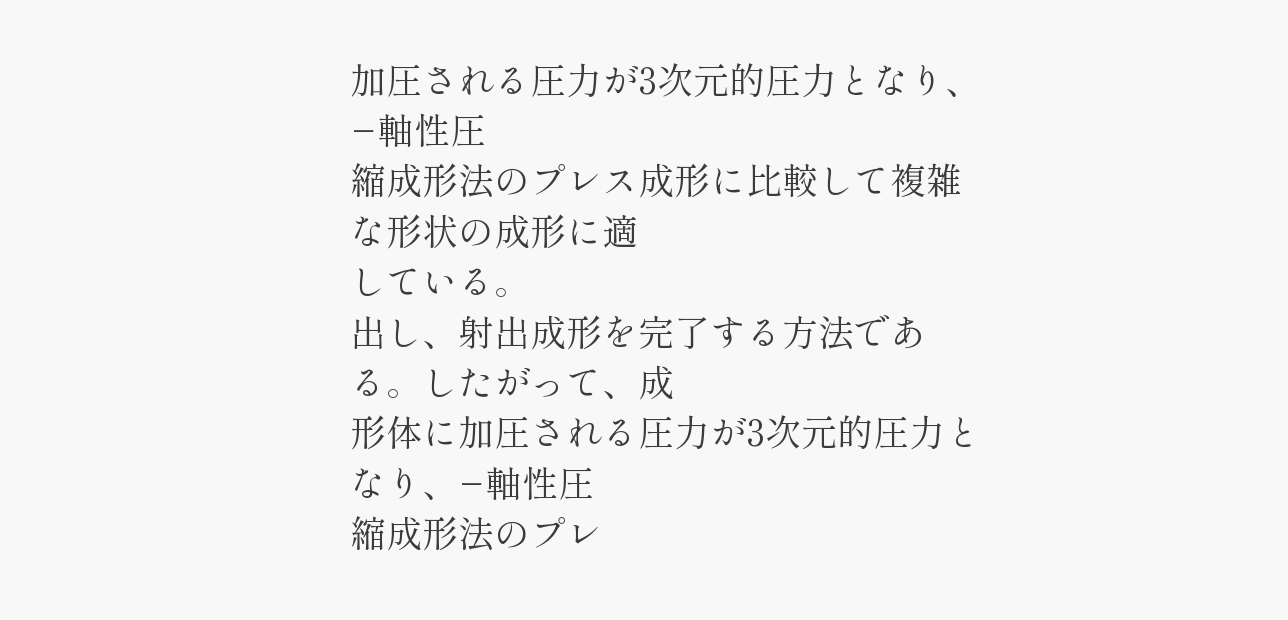加圧される圧力が3次元的圧力となり、−軸性圧
縮成形法のプレス成形に比較して複雑な形状の成形に適
している。
出し、射出成形を完了する方法である。したがって、成
形体に加圧される圧力が3次元的圧力となり、−軸性圧
縮成形法のプレ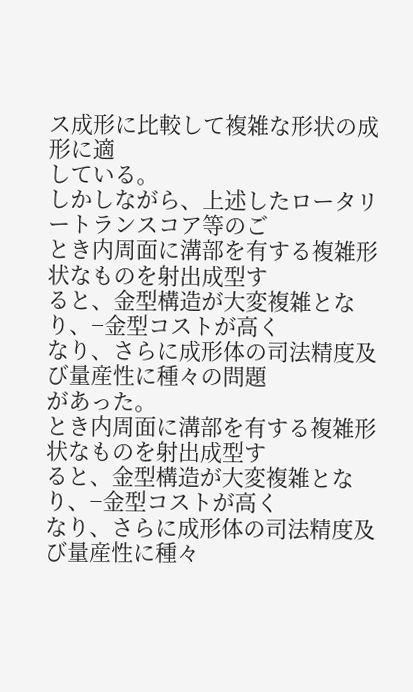ス成形に比較して複雑な形状の成形に適
している。
しかしながら、上述したロータリートランスコア等のご
とき内周面に溝部を有する複雑形状なものを射出成型す
ると、金型構造が大変複雑となり、−金型コストが高く
なり、さらに成形体の司法精度及び量産性に種々の問題
があった。
とき内周面に溝部を有する複雑形状なものを射出成型す
ると、金型構造が大変複雑となり、−金型コストが高く
なり、さらに成形体の司法精度及び量産性に種々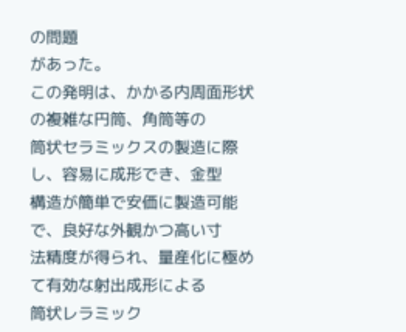の問題
があった。
この発明は、かかる内周面形状の複雑な円筒、角筒等の
筒状セラミックスの製造に際し、容易に成形でき、金型
構造が簡単で安価に製造可能で、良好な外観かつ高い寸
法精度が得られ、量産化に極めて有効な射出成形による
筒状レラミック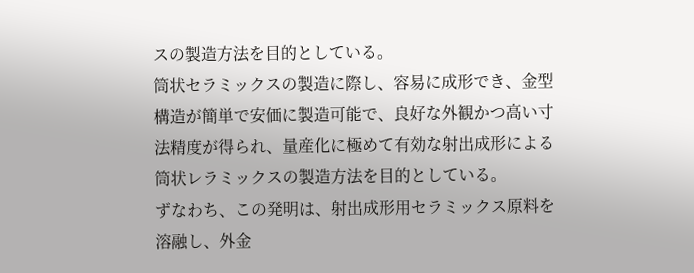スの製造方法を目的としている。
筒状セラミックスの製造に際し、容易に成形でき、金型
構造が簡単で安価に製造可能で、良好な外観かつ高い寸
法精度が得られ、量産化に極めて有効な射出成形による
筒状レラミックスの製造方法を目的としている。
ずなわち、この発明は、射出成形用セラミックス原料を
溶融し、外金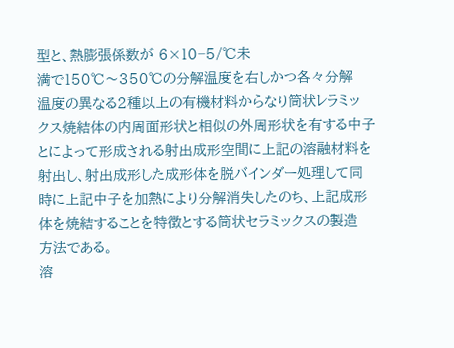型と、熱膨張係数が 6×10−5/℃未
満で150℃〜350℃の分解温度を右しかつ各々分解
温度の異なる2種以上の有機材料からなり筒状レラミッ
クス焼結体の内周面形状と相似の外周形状を有する中子
とによって形成される射出成形空間に上記の溶融材料を
射出し、射出成形した成形体を脱バインダー処理して同
時に上記中子を加熱により分解消失したのち、上記成形
体を焼結することを特徴とする筒状セラミックスの製造
方法である。
溶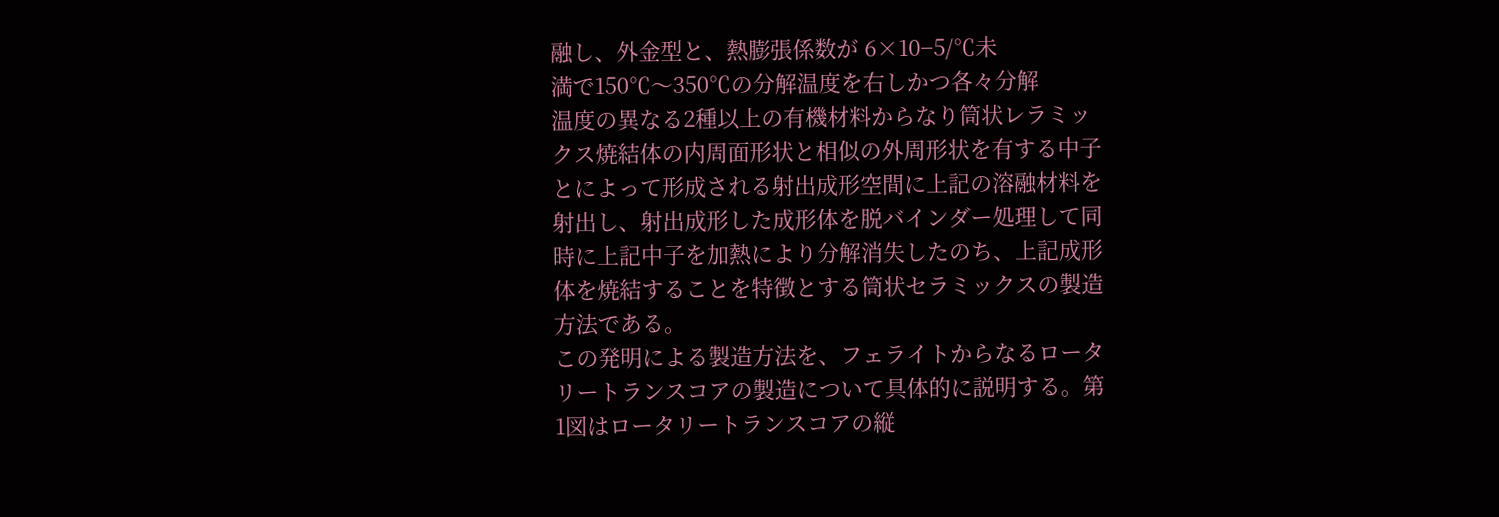融し、外金型と、熱膨張係数が 6×10−5/℃未
満で150℃〜350℃の分解温度を右しかつ各々分解
温度の異なる2種以上の有機材料からなり筒状レラミッ
クス焼結体の内周面形状と相似の外周形状を有する中子
とによって形成される射出成形空間に上記の溶融材料を
射出し、射出成形した成形体を脱バインダー処理して同
時に上記中子を加熱により分解消失したのち、上記成形
体を焼結することを特徴とする筒状セラミックスの製造
方法である。
この発明による製造方法を、フェライトからなるロータ
リートランスコアの製造について具体的に説明する。第
1図はロータリートランスコアの縦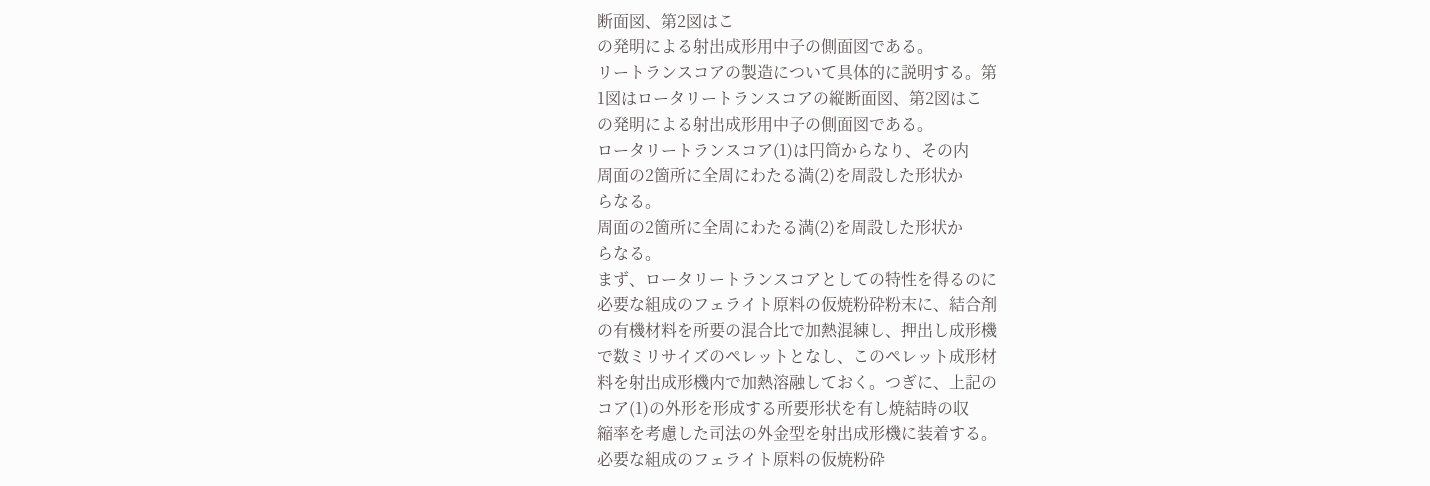断面図、第2図はこ
の発明による射出成形用中子の側面図である。
リートランスコアの製造について具体的に説明する。第
1図はロータリートランスコアの縦断面図、第2図はこ
の発明による射出成形用中子の側面図である。
ロータリートランスコア(1)は円筒からなり、その内
周面の2箇所に全周にわたる満(2)を周設した形状か
らなる。
周面の2箇所に全周にわたる満(2)を周設した形状か
らなる。
まず、ロータリートランスコアとしての特性を得るのに
必要な組成のフェライト原料の仮焼粉砕粉末に、結合剤
の有機材料を所要の混合比で加熱混練し、押出し成形機
で数ミリサイズのペレットとなし、このペレット成形材
料を射出成形機内で加熱溶融しておく。つぎに、上記の
コア(1)の外形を形成する所要形状を有し焼結時の収
縮率を考慮した司法の外金型を射出成形機に装着する。
必要な組成のフェライト原料の仮焼粉砕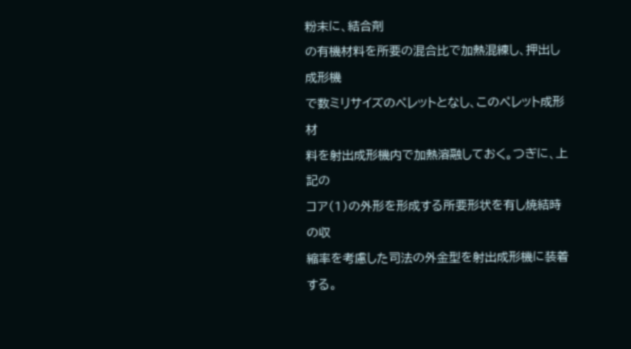粉末に、結合剤
の有機材料を所要の混合比で加熱混練し、押出し成形機
で数ミリサイズのペレットとなし、このペレット成形材
料を射出成形機内で加熱溶融しておく。つぎに、上記の
コア(1)の外形を形成する所要形状を有し焼結時の収
縮率を考慮した司法の外金型を射出成形機に装着する。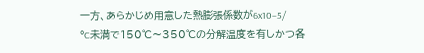一方、あらかじめ用意した熱膨張係数が6x10−5/
°C未満で150℃〜350℃の分解温度を有しかつ各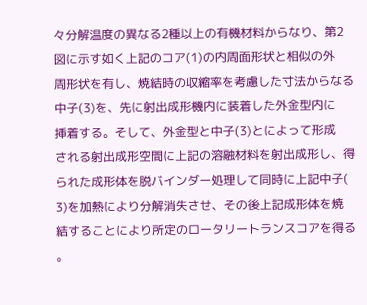々分解温度の異なる2種以上の有機材料からなり、第2
図に示す如く上記のコア(1)の内周面形状と相似の外
周形状を有し、焼結時の収縮率を考慮した寸法からなる
中子(3)を、先に射出成形機内に装着した外金型内に
挿着する。そして、外金型と中子(3)とによって形成
される射出成形空間に上記の溶融材料を射出成形し、得
られた成形体を脱バインダー処理して同時に上記中子(
3)を加熱により分解消失させ、その後上記成形体を焼
結することにより所定のロータリートランスコアを得る
。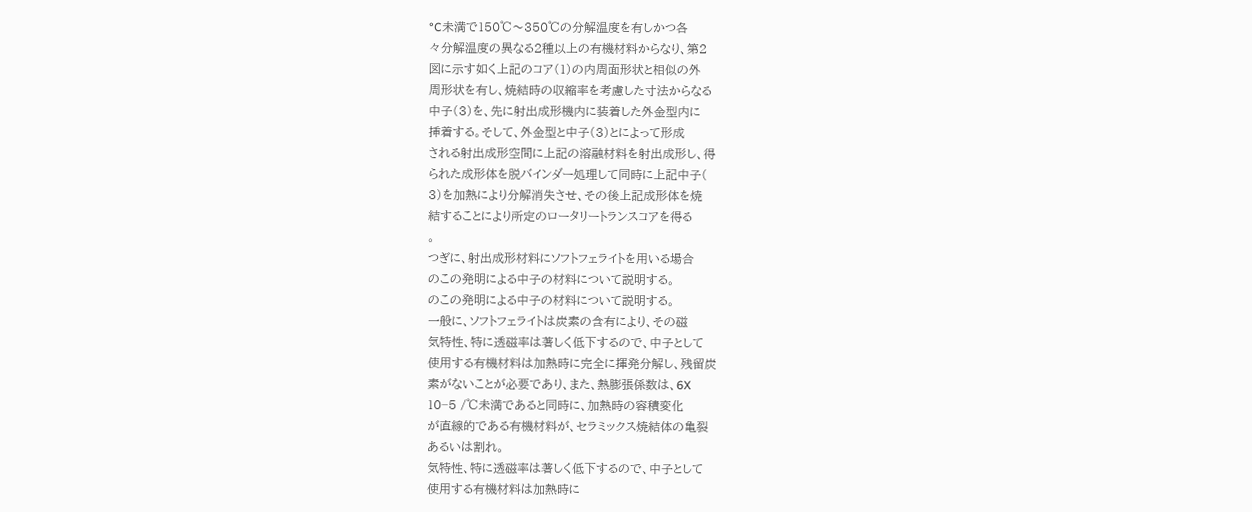°C未満で150℃〜350℃の分解温度を有しかつ各
々分解温度の異なる2種以上の有機材料からなり、第2
図に示す如く上記のコア(1)の内周面形状と相似の外
周形状を有し、焼結時の収縮率を考慮した寸法からなる
中子(3)を、先に射出成形機内に装着した外金型内に
挿着する。そして、外金型と中子(3)とによって形成
される射出成形空間に上記の溶融材料を射出成形し、得
られた成形体を脱バインダー処理して同時に上記中子(
3)を加熱により分解消失させ、その後上記成形体を焼
結することにより所定のロータリートランスコアを得る
。
つぎに、射出成形材料にソフトフェライトを用いる場合
のこの発明による中子の材料について説明する。
のこの発明による中子の材料について説明する。
一般に、ソフトフェライトは炭素の含有により、その磁
気特性、特に透磁率は著しく低下するので、中子として
使用する有機材料は加熱時に完全に揮発分解し、残留炭
素がないことが必要であり、また、熱膨張係数は、6X
10−5 /℃未満であると同時に、加熱時の容積変化
が直線的である有機材料が、セラミックス焼結体の亀裂
あるいは割れ。
気特性、特に透磁率は著しく低下するので、中子として
使用する有機材料は加熱時に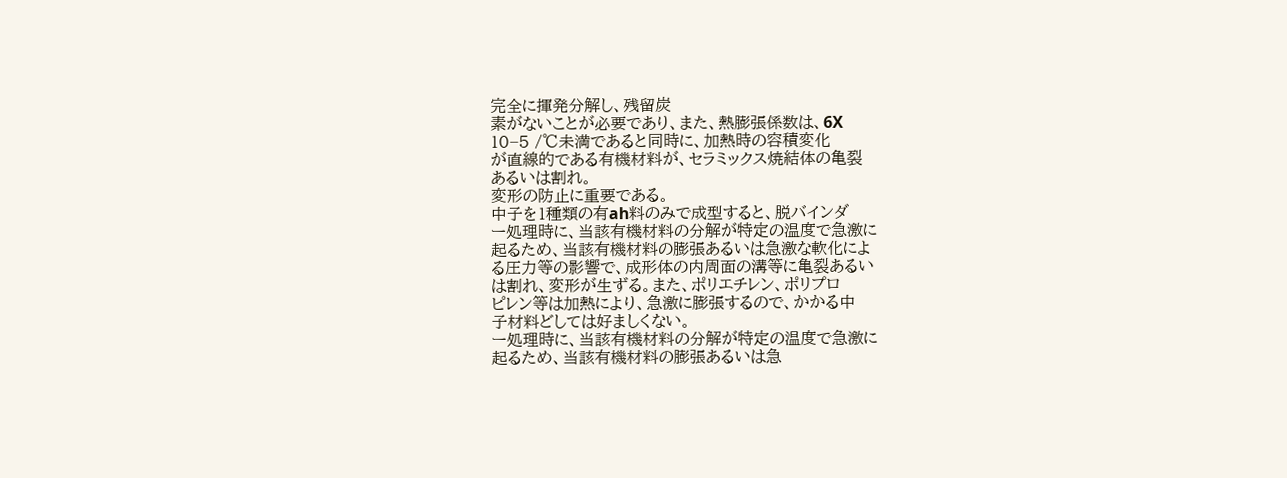完全に揮発分解し、残留炭
素がないことが必要であり、また、熱膨張係数は、6X
10−5 /℃未満であると同時に、加熱時の容積変化
が直線的である有機材料が、セラミックス焼結体の亀裂
あるいは割れ。
変形の防止に重要である。
中子を1種類の有ah料のみで成型すると、脱バインダ
ー処理時に、当該有機材料の分解が特定の温度で急激に
起るため、当該有機材料の膨張あるいは急激な軟化によ
る圧力等の影響で、成形体の内周面の溝等に亀裂あるい
は割れ、変形が生ずる。また、ポリエチレン、ポリプロ
ピレン等は加熱により、急激に膨張するので、かかる中
子材料どしては好ましくない。
ー処理時に、当該有機材料の分解が特定の温度で急激に
起るため、当該有機材料の膨張あるいは急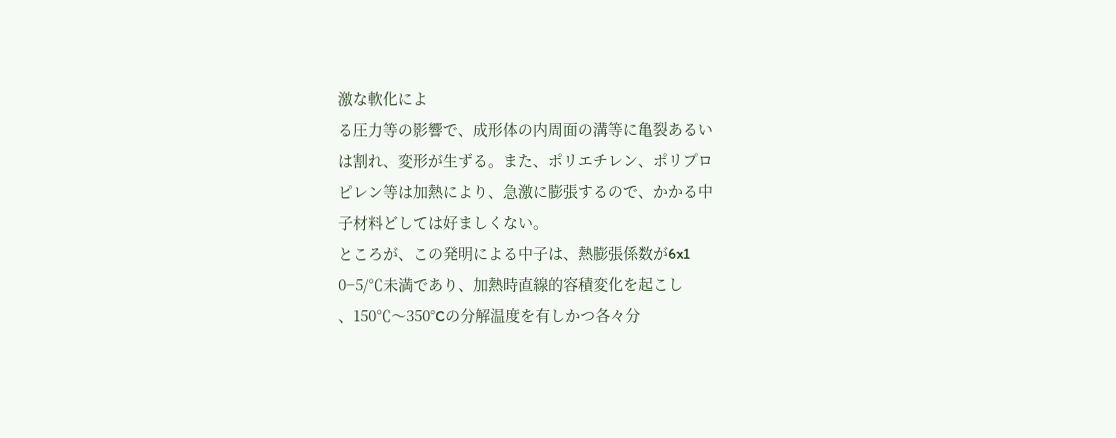激な軟化によ
る圧力等の影響で、成形体の内周面の溝等に亀裂あるい
は割れ、変形が生ずる。また、ポリエチレン、ポリプロ
ピレン等は加熱により、急激に膨張するので、かかる中
子材料どしては好ましくない。
ところが、この発明による中子は、熱膨張係数が6x1
0−5/℃未満であり、加熱時直線的容積変化を起こし
、150℃〜350°Cの分解温度を有しかつ各々分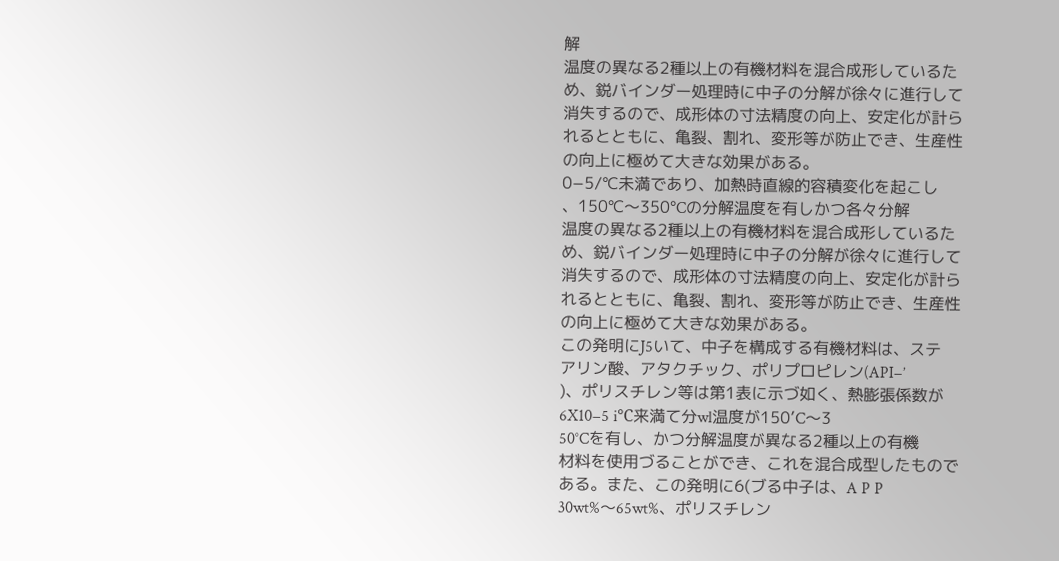解
温度の異なる2種以上の有機材料を混合成形しているた
め、鋭バインダー処理時に中子の分解が徐々に進行して
消失するので、成形体の寸法精度の向上、安定化が計ら
れるとともに、亀裂、割れ、変形等が防止でき、生産性
の向上に極めて大きな効果がある。
0−5/℃未満であり、加熱時直線的容積変化を起こし
、150℃〜350°Cの分解温度を有しかつ各々分解
温度の異なる2種以上の有機材料を混合成形しているた
め、鋭バインダー処理時に中子の分解が徐々に進行して
消失するので、成形体の寸法精度の向上、安定化が計ら
れるとともに、亀裂、割れ、変形等が防止でき、生産性
の向上に極めて大きな効果がある。
この発明にJ5いて、中子を構成する有機材料は、ステ
アリン酸、アタクチック、ポリプロピレン(API−’
)、ポリスチレン等は第1表に示づ如く、熱膨張係数が
6X10−5 i℃来満て分wl温度が150’C〜3
50°Cを有し、かつ分解温度が異なる2種以上の有機
材料を使用づることができ、これを混合成型したもので
ある。また、この発明に6(ブる中子は、A P P
30wt%〜65wt%、ポリスチレン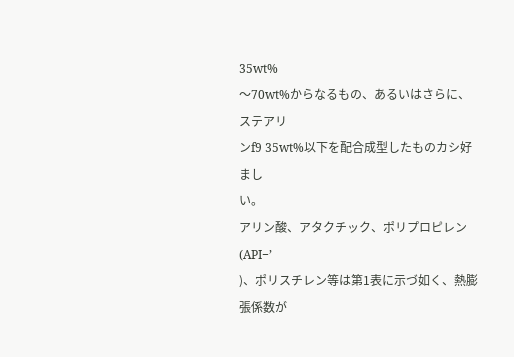35wt%
〜70wt%からなるもの、あるいはさらに、ステアリ
ンf9 35wt%以下を配合成型したものカシ好まし
い。
アリン酸、アタクチック、ポリプロピレン(API−’
)、ポリスチレン等は第1表に示づ如く、熱膨張係数が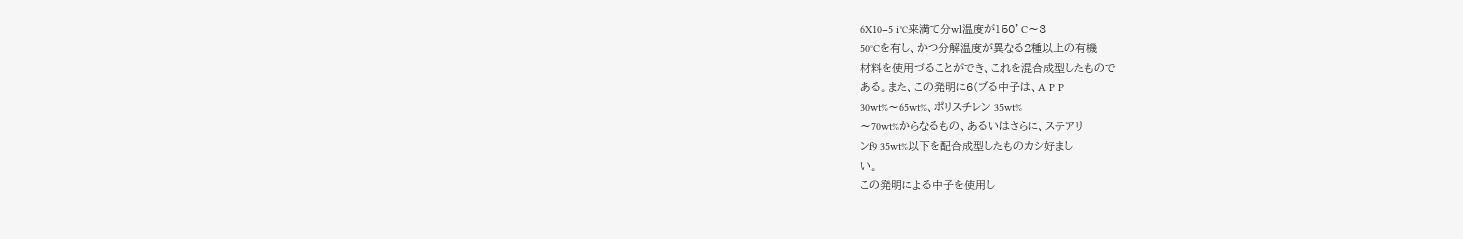6X10−5 i℃来満て分wl温度が150’C〜3
50°Cを有し、かつ分解温度が異なる2種以上の有機
材料を使用づることができ、これを混合成型したもので
ある。また、この発明に6(ブる中子は、A P P
30wt%〜65wt%、ポリスチレン 35wt%
〜70wt%からなるもの、あるいはさらに、ステアリ
ンf9 35wt%以下を配合成型したものカシ好まし
い。
この発明による中子を使用し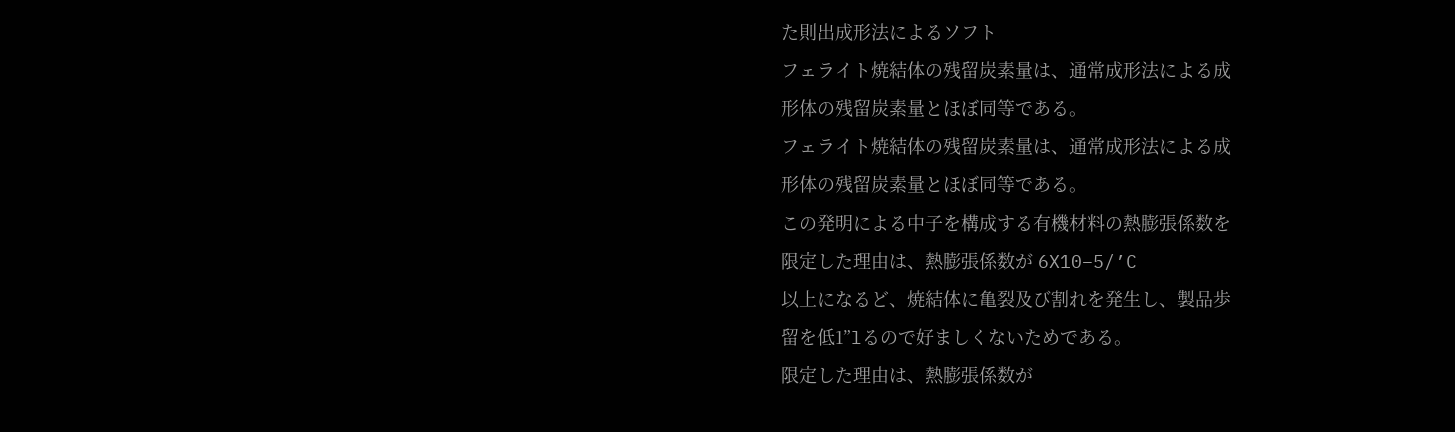た則出成形法によるソフト
フェライト焼結体の残留炭素量は、通常成形法による成
形体の残留炭素量とほぼ同等である。
フェライト焼結体の残留炭素量は、通常成形法による成
形体の残留炭素量とほぼ同等である。
この発明による中子を構成する有機材料の熱膨張係数を
限定した理由は、熱膨張係数が 6X10−5/’C
以上になるど、焼結体に亀裂及び割れを発生し、製品歩
留を低1”lるので好ましくないためである。
限定した理由は、熱膨張係数が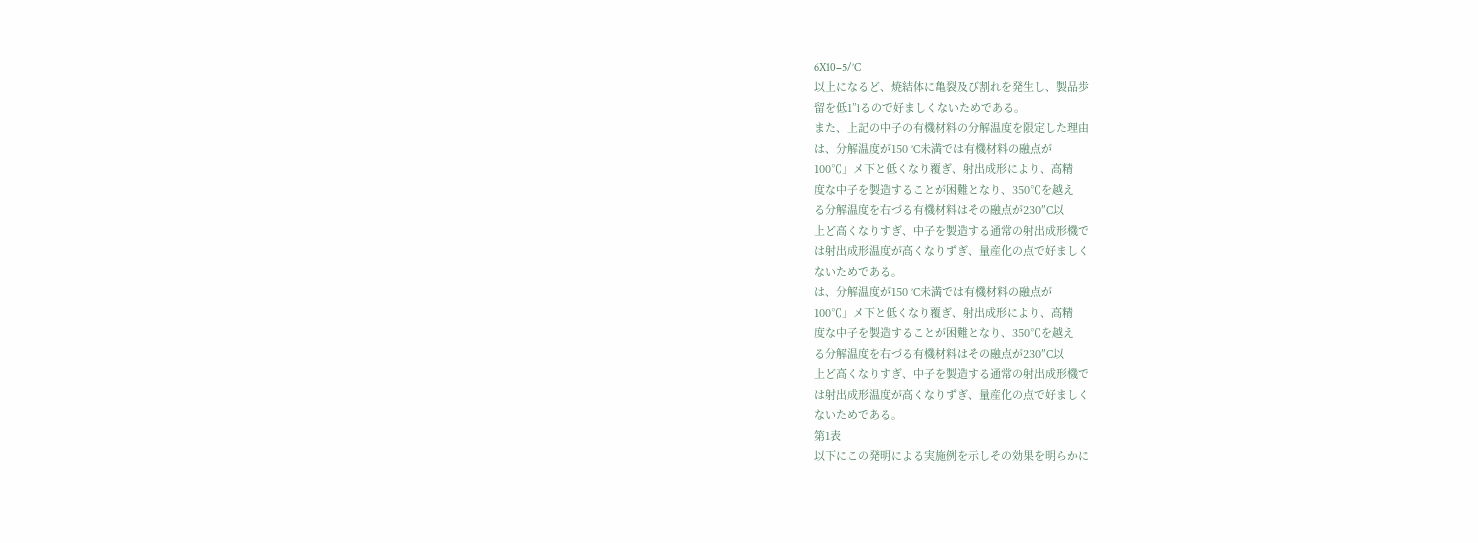6X10−5/’C
以上になるど、焼結体に亀裂及び割れを発生し、製品歩
留を低1”lるので好ましくないためである。
また、上記の中子の有機材料の分解温度を限定した理由
は、分解温度が150 ’C未満では有機材料の融点が
100℃」メ下と低くなり覆ぎ、射出成形により、高精
度な中子を製造することが困難となり、350℃を越え
る分解温度を右づる有機材料はその融点が230″C以
上ど高くなりすぎ、中子を製造する通常の射出成形機で
は射出成形温度が高くなりずぎ、量産化の点で好ましく
ないためである。
は、分解温度が150 ’C未満では有機材料の融点が
100℃」メ下と低くなり覆ぎ、射出成形により、高精
度な中子を製造することが困難となり、350℃を越え
る分解温度を右づる有機材料はその融点が230″C以
上ど高くなりすぎ、中子を製造する通常の射出成形機で
は射出成形温度が高くなりずぎ、量産化の点で好ましく
ないためである。
第1表
以下にこの発明による実施例を示しその効果を明らかに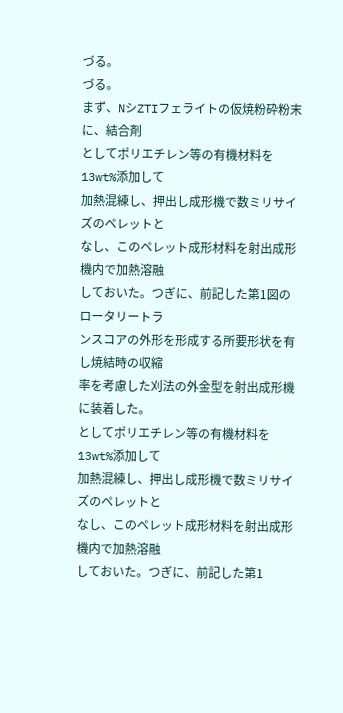づる。
づる。
まず、NシZTIフェライトの仮焼粉砕粉末に、結合剤
としてポリエチレン等の有機材料を13wt%添加して
加熱混練し、押出し成形機で数ミリサイズのペレットと
なし、このペレット成形材料を射出成形機内で加熱溶融
しておいた。つぎに、前記した第1図のロータリートラ
ンスコアの外形を形成する所要形状を有し焼結時の収縮
率を考慮した刈法の外金型を射出成形機に装着した。
としてポリエチレン等の有機材料を13wt%添加して
加熱混練し、押出し成形機で数ミリサイズのペレットと
なし、このペレット成形材料を射出成形機内で加熱溶融
しておいた。つぎに、前記した第1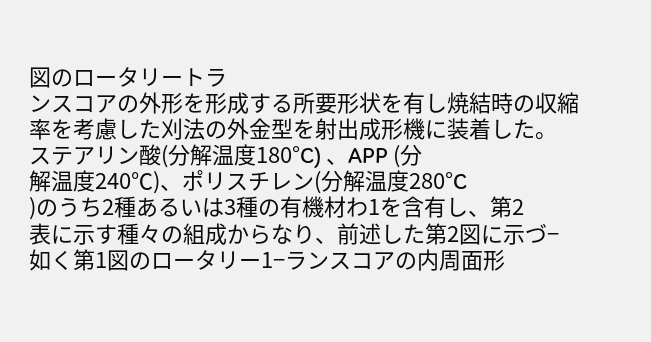図のロータリートラ
ンスコアの外形を形成する所要形状を有し焼結時の収縮
率を考慮した刈法の外金型を射出成形機に装着した。
ステアリン酸(分解温度180°C) 、APP (分
解温度240℃)、ポリスチレン(分解温度280°C
)のうち2種あるいは3種の有機材わ1を含有し、第2
表に示す種々の組成からなり、前述した第2図に示づ−
如く第1図のロータリー1−ランスコアの内周面形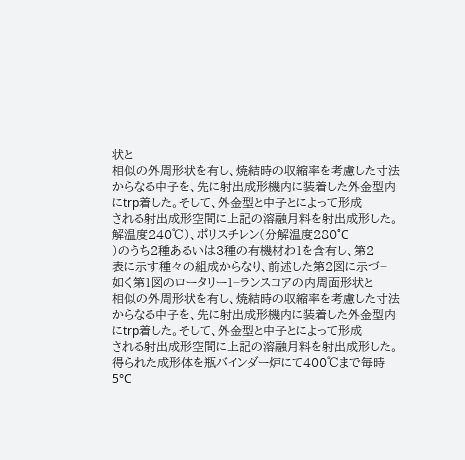状と
相似の外周形状を有し、焼結時の収縮率を考慮した寸法
からなる中子を、先に射出成形機内に装着した外金型内
にtrp着した。そして、外金型と中子とによって形成
される射出成形空間に上記の溶融月料を射出成形した。
解温度240℃)、ポリスチレン(分解温度280°C
)のうち2種あるいは3種の有機材わ1を含有し、第2
表に示す種々の組成からなり、前述した第2図に示づ−
如く第1図のロータリー1−ランスコアの内周面形状と
相似の外周形状を有し、焼結時の収縮率を考慮した寸法
からなる中子を、先に射出成形機内に装着した外金型内
にtrp着した。そして、外金型と中子とによって形成
される射出成形空間に上記の溶融月料を射出成形した。
得られた成形体を瓶バインダー炉にて400℃まで毎時
5°C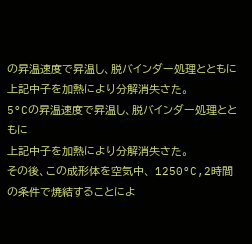の昇温速度で昇温し、脱バインダー処理とともに
上記中子を加熱により分解消失さた。
5°Cの昇温速度で昇温し、脱バインダー処理とともに
上記中子を加熱により分解消失さた。
その後、この成形体を空気中、 1250°C,2時間
の条件で焼結することによ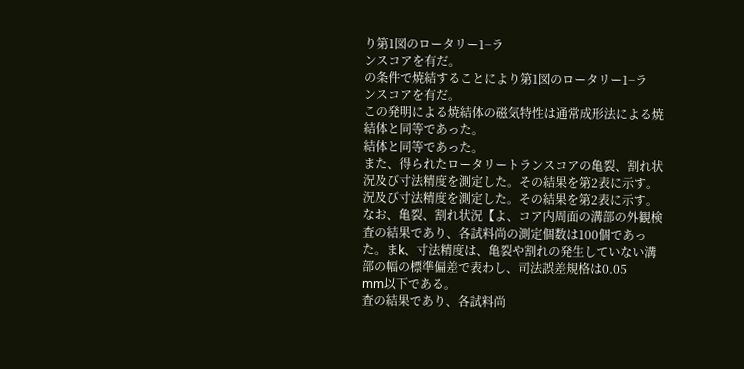り第1図のロータリー1−ラ
ンスコアを有だ。
の条件で焼結することにより第1図のロータリー1−ラ
ンスコアを有だ。
この発明による焼結体の磁気特性は通常成形法による焼
結体と同等であった。
結体と同等であった。
また、得られたロータリートランスコアの亀裂、割れ状
況及び寸法精度を測定した。その結果を第2表に示す。
況及び寸法精度を測定した。その結果を第2表に示す。
なお、亀裂、割れ状況【よ、コア内周面の溝部の外観検
査の結果であり、各試料尚の測定個数は100個であっ
た。まk、寸法精度は、亀裂や割れの発生していない溝
部の幅の標準偏差で表わし、司法誤差規格は0.05
mm以下である。
査の結果であり、各試料尚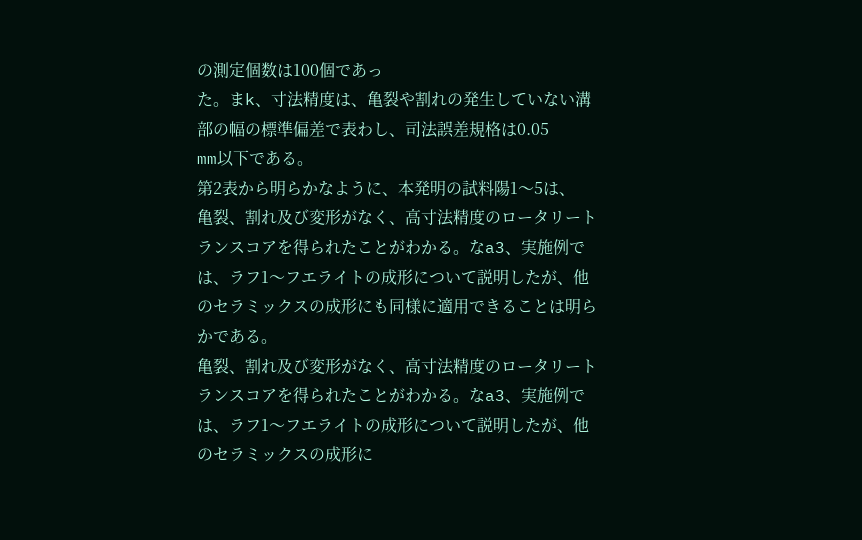の測定個数は100個であっ
た。まk、寸法精度は、亀裂や割れの発生していない溝
部の幅の標準偏差で表わし、司法誤差規格は0.05
mm以下である。
第2表から明らかなように、本発明の試料陽1〜5は、
亀裂、割れ及び変形がなく、高寸法精度のロータリート
ランスコアを得られたことがわかる。なa3、実施例で
は、ラフ1〜フエライトの成形について説明したが、他
のセラミックスの成形にも同様に適用できることは明ら
かである。
亀裂、割れ及び変形がなく、高寸法精度のロータリート
ランスコアを得られたことがわかる。なa3、実施例で
は、ラフ1〜フエライトの成形について説明したが、他
のセラミックスの成形に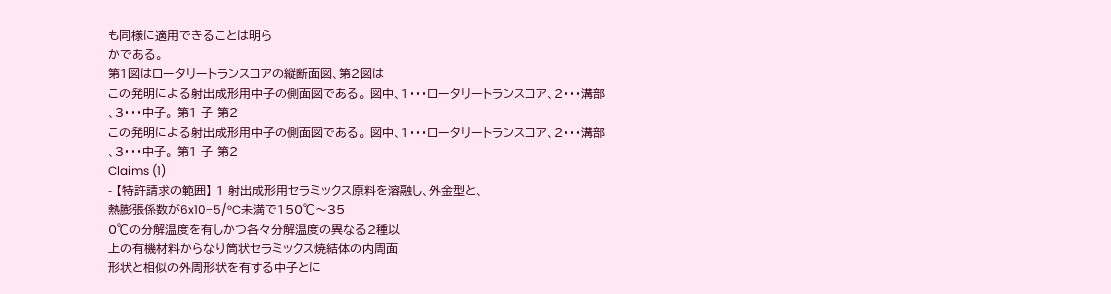も同様に適用できることは明ら
かである。
第1図はロータリートランスコアの縦断面図、第2図は
この発明による射出成形用中子の側面図である。 図中、1・・・ロータリートランスコア、2・・・溝部
、3・・・中子。 第1 子 第2
この発明による射出成形用中子の側面図である。 図中、1・・・ロータリートランスコア、2・・・溝部
、3・・・中子。 第1 子 第2
Claims (1)
- 【特許請求の範囲】 1 射出成形用セラミックス原料を溶融し、外金型と、
熱膨張係数が6x10−5/°C未満で150℃〜35
0℃の分解温度を有しかつ各々分解温度の異なる2種以
上の有機材料からなり筒状セラミックス焼結体の内周面
形状と相似の外周形状を有する中子とに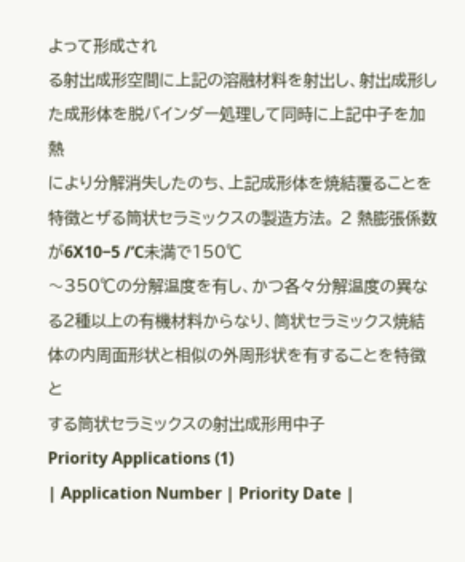よって形成され
る射出成形空間に上記の溶融材料を射出し、射出成形し
た成形体を脱バインダー処理して同時に上記中子を加熱
により分解消失したのち、上記成形体を焼結覆ることを
特徴とザる筒状セラミックスの製造方法。 2 熱膨張係数が6X10−5 /’C未満で150℃
〜350℃の分解温度を有し、かつ各々分解温度の異な
る2種以上の有機材料からなり、筒状セラミックス焼結
体の内周面形状と相似の外周形状を有することを特徴と
する筒状セラミックスの射出成形用中子
Priority Applications (1)
| Application Number | Priority Date |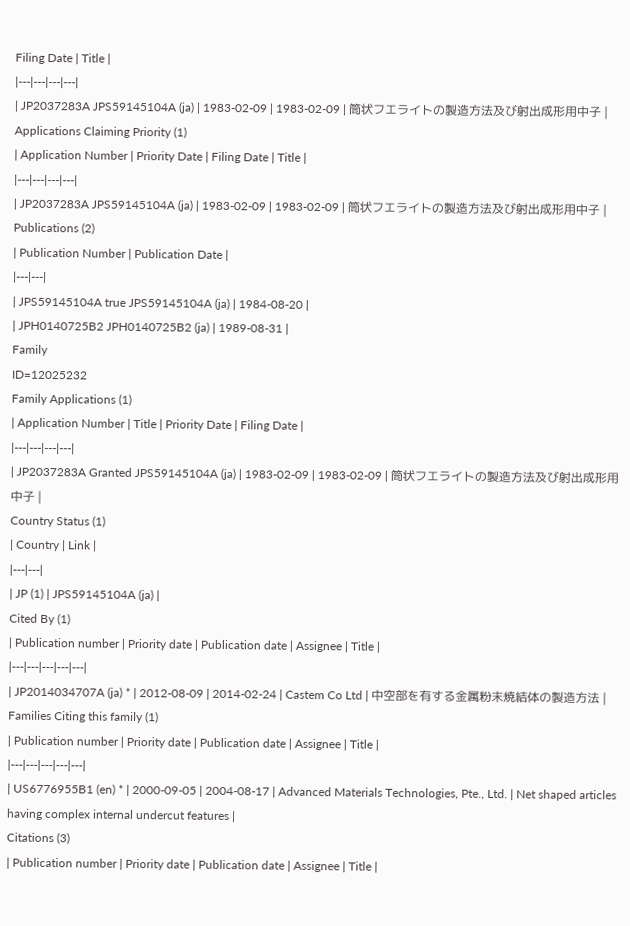Filing Date | Title |
|---|---|---|---|
| JP2037283A JPS59145104A (ja) | 1983-02-09 | 1983-02-09 | 筒状フエライトの製造方法及び射出成形用中子 |
Applications Claiming Priority (1)
| Application Number | Priority Date | Filing Date | Title |
|---|---|---|---|
| JP2037283A JPS59145104A (ja) | 1983-02-09 | 1983-02-09 | 筒状フエライトの製造方法及び射出成形用中子 |
Publications (2)
| Publication Number | Publication Date |
|---|---|
| JPS59145104A true JPS59145104A (ja) | 1984-08-20 |
| JPH0140725B2 JPH0140725B2 (ja) | 1989-08-31 |
Family
ID=12025232
Family Applications (1)
| Application Number | Title | Priority Date | Filing Date |
|---|---|---|---|
| JP2037283A Granted JPS59145104A (ja) | 1983-02-09 | 1983-02-09 | 筒状フエライトの製造方法及び射出成形用中子 |
Country Status (1)
| Country | Link |
|---|---|
| JP (1) | JPS59145104A (ja) |
Cited By (1)
| Publication number | Priority date | Publication date | Assignee | Title |
|---|---|---|---|---|
| JP2014034707A (ja) * | 2012-08-09 | 2014-02-24 | Castem Co Ltd | 中空部を有する金属粉末焼結体の製造方法 |
Families Citing this family (1)
| Publication number | Priority date | Publication date | Assignee | Title |
|---|---|---|---|---|
| US6776955B1 (en) * | 2000-09-05 | 2004-08-17 | Advanced Materials Technologies, Pte., Ltd. | Net shaped articles having complex internal undercut features |
Citations (3)
| Publication number | Priority date | Publication date | Assignee | Title |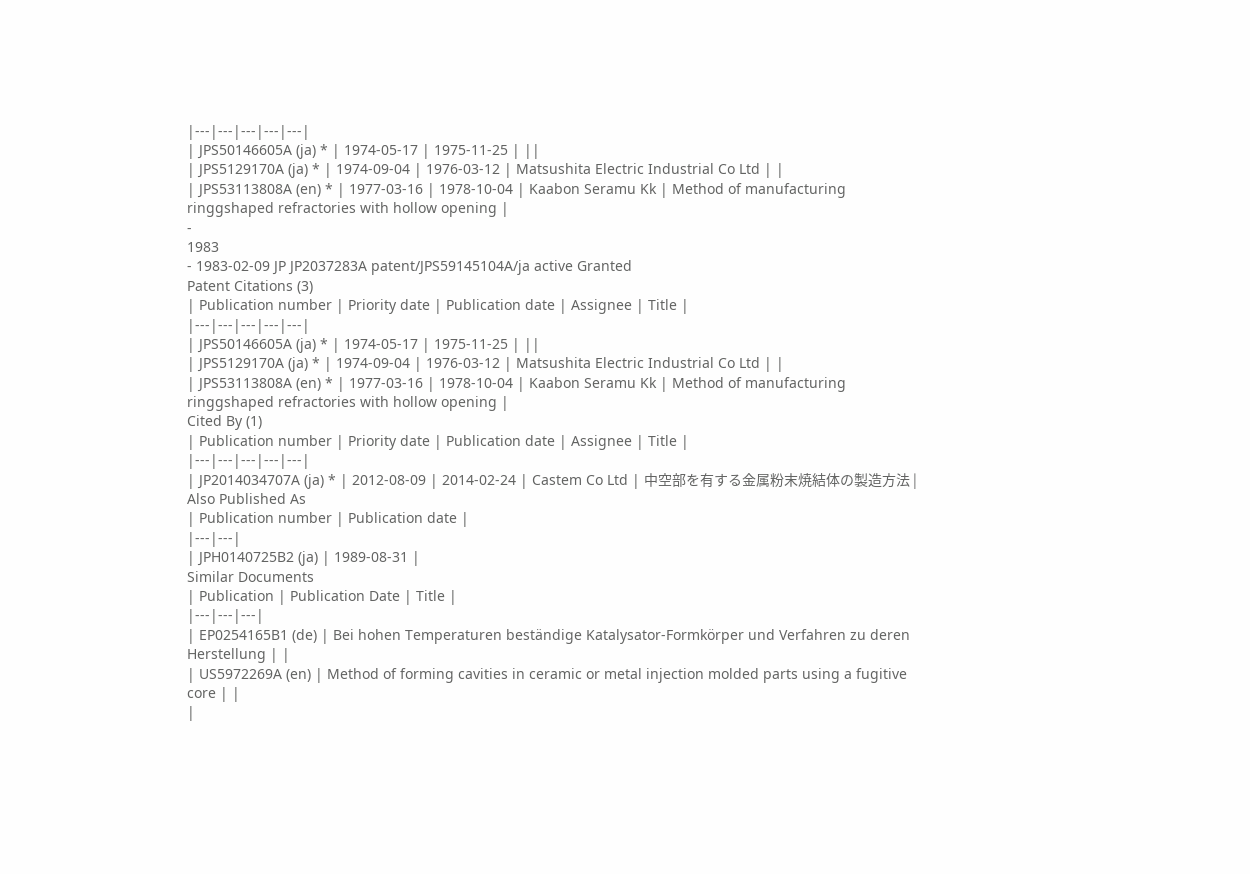|---|---|---|---|---|
| JPS50146605A (ja) * | 1974-05-17 | 1975-11-25 | ||
| JPS5129170A (ja) * | 1974-09-04 | 1976-03-12 | Matsushita Electric Industrial Co Ltd | |
| JPS53113808A (en) * | 1977-03-16 | 1978-10-04 | Kaabon Seramu Kk | Method of manufacturing ringgshaped refractories with hollow opening |
-
1983
- 1983-02-09 JP JP2037283A patent/JPS59145104A/ja active Granted
Patent Citations (3)
| Publication number | Priority date | Publication date | Assignee | Title |
|---|---|---|---|---|
| JPS50146605A (ja) * | 1974-05-17 | 1975-11-25 | ||
| JPS5129170A (ja) * | 1974-09-04 | 1976-03-12 | Matsushita Electric Industrial Co Ltd | |
| JPS53113808A (en) * | 1977-03-16 | 1978-10-04 | Kaabon Seramu Kk | Method of manufacturing ringgshaped refractories with hollow opening |
Cited By (1)
| Publication number | Priority date | Publication date | Assignee | Title |
|---|---|---|---|---|
| JP2014034707A (ja) * | 2012-08-09 | 2014-02-24 | Castem Co Ltd | 中空部を有する金属粉末焼結体の製造方法 |
Also Published As
| Publication number | Publication date |
|---|---|
| JPH0140725B2 (ja) | 1989-08-31 |
Similar Documents
| Publication | Publication Date | Title |
|---|---|---|
| EP0254165B1 (de) | Bei hohen Temperaturen beständige Katalysator-Formkörper und Verfahren zu deren Herstellung | |
| US5972269A (en) | Method of forming cavities in ceramic or metal injection molded parts using a fugitive core | |
|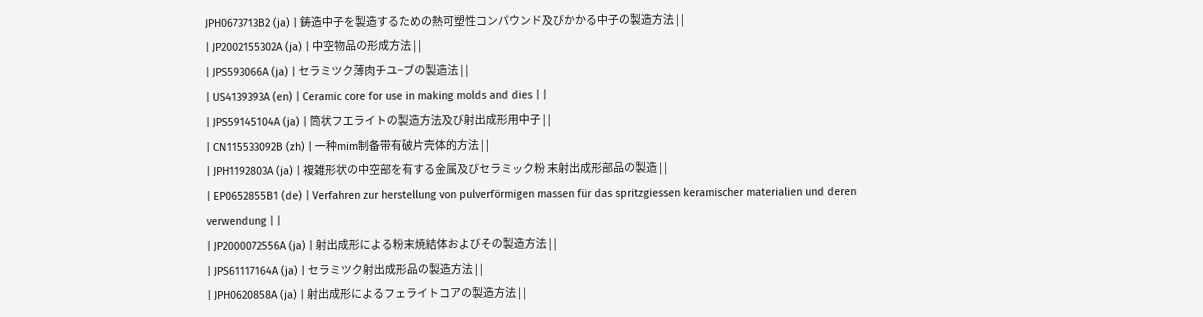JPH0673713B2 (ja) | 鋳造中子を製造するための熱可塑性コンパウンド及びかかる中子の製造方法 | |
| JP2002155302A (ja) | 中空物品の形成方法 | |
| JPS593066A (ja) | セラミツク薄肉チユ−ブの製造法 | |
| US4139393A (en) | Ceramic core for use in making molds and dies | |
| JPS59145104A (ja) | 筒状フエライトの製造方法及び射出成形用中子 | |
| CN115533092B (zh) | 一种mim制备带有破片壳体的方法 | |
| JPH1192803A (ja) | 複雑形状の中空部を有する金属及びセラミック粉 末射出成形部品の製造 | |
| EP0652855B1 (de) | Verfahren zur herstellung von pulverförmigen massen für das spritzgiessen keramischer materialien und deren verwendung | |
| JP2000072556A (ja) | 射出成形による粉末焼結体およびその製造方法 | |
| JPS61117164A (ja) | セラミツク射出成形品の製造方法 | |
| JPH0620858A (ja) | 射出成形によるフェライトコアの製造方法 | |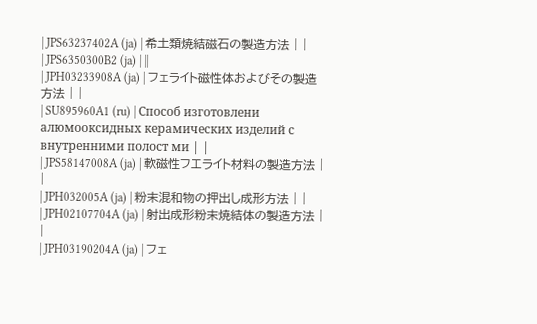| JPS63237402A (ja) | 希土類焼結磁石の製造方法 | |
| JPS6350300B2 (ja) | ||
| JPH03233908A (ja) | フェライト磁性体およびその製造方法 | |
| SU895960A1 (ru) | Способ изготовлени алюмооксидных керамических изделий с внутренними полост ми | |
| JPS58147008A (ja) | 軟磁性フエライト材料の製造方法 | |
| JPH032005A (ja) | 粉末混和物の押出し成形方法 | |
| JPH02107704A (ja) | 射出成形粉末焼結体の製造方法 | |
| JPH03190204A (ja) | フェ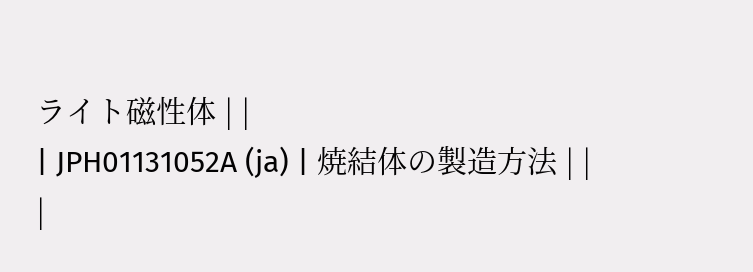ライト磁性体 | |
| JPH01131052A (ja) | 焼結体の製造方法 | |
|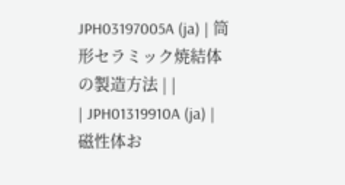JPH03197005A (ja) | 筒形セラミック焼結体の製造方法 | |
| JPH01319910A (ja) | 磁性体お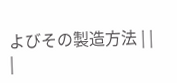よびその製造方法 | |
|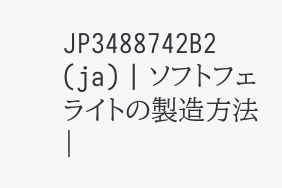JP3488742B2 (ja) | ソフトフェライトの製造方法 |